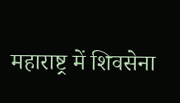महाराष्ट्र में शिवसेना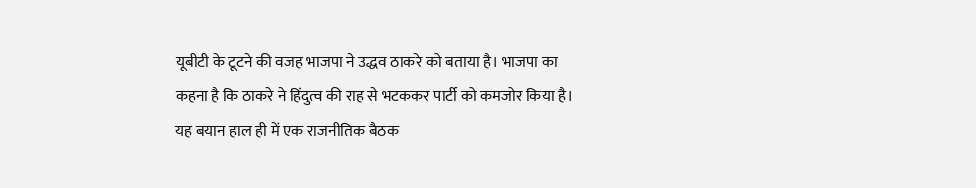यूबीटी के टूटने की वजह भाजपा ने उद्धव ठाकरे को बताया है। भाजपा का कहना है कि ठाकरे ने हिंदुत्व की राह से भटककर पार्टी को कमजोर किया है। यह बयान हाल ही में एक राजनीतिक बैठक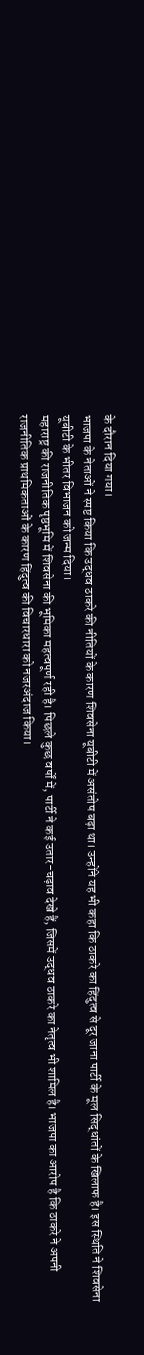के दौरान दिया गया।
भाजपा के नेताओं ने स्पष्ट किया कि उद्धव ठाकरे की नीतियों के कारण शिवसेना यूबीटी में असंतोष बढ़ा था। उन्होंने यह भी कहा कि ठाकरे का हिंदुत्व से दूर जाना पार्टी के मूल सिद्धांतों के खिलाफ है। इस स्थिति ने शिवसेना यूबीटी के भीतर विभाजन को जन्म दिया।
महाराष्ट्र की राजनीतिक पृष्ठभूमि में शिवसेना की भूमिका महत्वपूर्ण रही है। पिछले कुछ वर्षों में, पार्टी ने कई उतार-चढ़ाव देखे हैं, जिसमें उद्धव ठाकरे का नेतृत्व भी शामिल है। भाजपा का आरोप है कि ठाकरे ने अपनी राजनीतिक प्राथमिकताओं के कारण हिंदुत्व की विचारधारा को नजरअंदाज किया।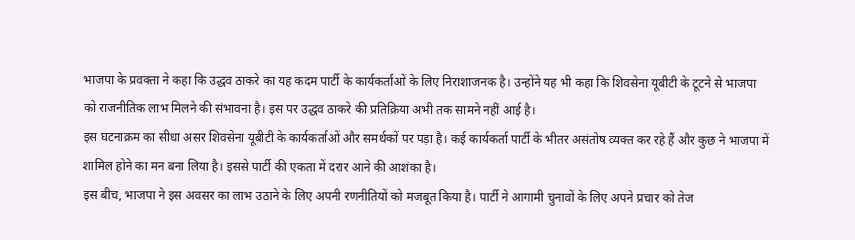भाजपा के प्रवक्ता ने कहा कि उद्धव ठाकरे का यह कदम पार्टी के कार्यकर्ताओं के लिए निराशाजनक है। उन्होंने यह भी कहा कि शिवसेना यूबीटी के टूटने से भाजपा को राजनीतिक लाभ मिलने की संभावना है। इस पर उद्धव ठाकरे की प्रतिक्रिया अभी तक सामने नहीं आई है।
इस घटनाक्रम का सीधा असर शिवसेना यूबीटी के कार्यकर्ताओं और समर्थकों पर पड़ा है। कई कार्यकर्ता पार्टी के भीतर असंतोष व्यक्त कर रहे हैं और कुछ ने भाजपा में शामिल होने का मन बना लिया है। इससे पार्टी की एकता में दरार आने की आशंका है।
इस बीच, भाजपा ने इस अवसर का लाभ उठाने के लिए अपनी रणनीतियों को मजबूत किया है। पार्टी ने आगामी चुनावों के लिए अपने प्रचार को तेज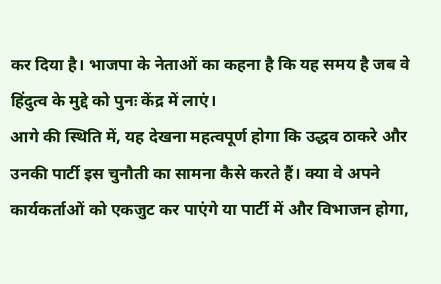कर दिया है। भाजपा के नेताओं का कहना है कि यह समय है जब वे हिंदुत्व के मुद्दे को पुनः केंद्र में लाएं।
आगे की स्थिति में, यह देखना महत्वपूर्ण होगा कि उद्धव ठाकरे और उनकी पार्टी इस चुनौती का सामना कैसे करते हैं। क्या वे अपने कार्यकर्ताओं को एकजुट कर पाएंगे या पार्टी में और विभाजन होगा,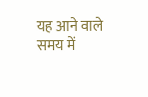यह आने वाले समय में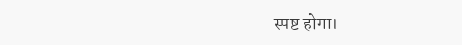स्पष्ट होगा।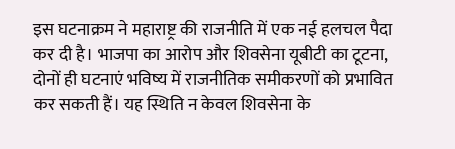इस घटनाक्रम ने महाराष्ट्र की राजनीति में एक नई हलचल पैदा कर दी है। भाजपा का आरोप और शिवसेना यूबीटी का टूटना, दोनों ही घटनाएं भविष्य में राजनीतिक समीकरणों को प्रभावित कर सकती हैं। यह स्थिति न केवल शिवसेना के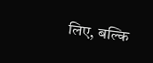लिए, बल्कि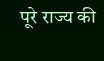पूरे राज्य की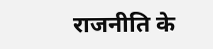राजनीति के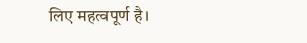लिए महत्वपूर्ण है।